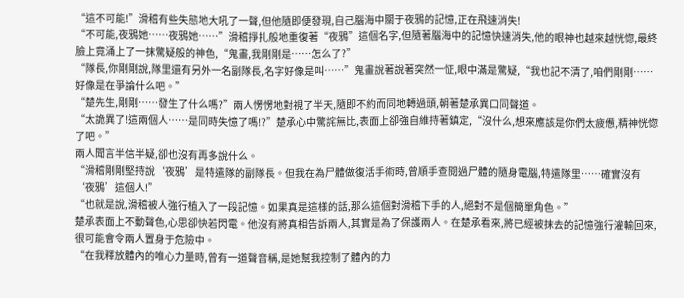“這不可能!”滑稽有些失態地大吼了一聲,但他隨即便發現,自己腦海中關于夜鴉的記憶,正在飛速消失!
“不可能,夜鴉她……夜鴉她……”滑稽掙扎般地重復著“夜鴉”這個名字,但隨著腦海中的記憶快速消失,他的眼神也越來越恍惚,最終臉上竟涌上了一抹驚疑般的神色,“鬼畫,我剛剛是……怎么了?”
“隊長,你剛剛說,隊里還有另外一名副隊長,名字好像是叫……”鬼畫說著說著突然一怔,眼中滿是驚疑,“我也記不清了,咱們剛剛……好像是在爭論什么吧。”
“楚先生,剛剛……發生了什么嗎?”兩人愣愣地對視了半天,隨即不約而同地轉過頭,朝著楚承異口同聲道。
“太詭異了!這兩個人……是同時失憶了嗎!?”楚承心中驚詫無比,表面上卻強自維持著鎮定,“沒什么,想來應該是你們太疲憊,精神恍惚了吧。”
兩人聞言半信半疑,卻也沒有再多說什么。
“滑稽剛剛堅持說‘夜鴉’是特遣隊的副隊長。但我在為尸體做復活手術時,曾順手查閱過尸體的隨身電腦,特遣隊里……確實沒有‘夜鴉’這個人!”
“也就是說,滑稽被人強行植入了一段記憶。如果真是這樣的話,那么這個對滑稽下手的人,絕對不是個簡單角色。”
楚承表面上不動聲色,心思卻快若閃電。他沒有將真相告訴兩人,其實是為了保護兩人。在楚承看來,將已經被抹去的記憶強行灌輸回來,很可能會令兩人置身于危險中。
“在我釋放體內的唯心力量時,曾有一道聲音稱,是她幫我控制了體內的力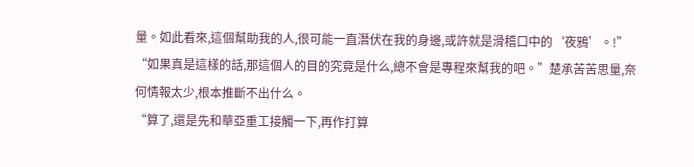量。如此看來,這個幫助我的人,很可能一直潛伏在我的身邊,或許就是滑稽口中的‘夜鴉’。!”
“如果真是這樣的話,那這個人的目的究竟是什么,總不會是專程來幫我的吧。”楚承苦苦思量,奈何情報太少,根本推斷不出什么。
“算了,還是先和華亞重工接觸一下,再作打算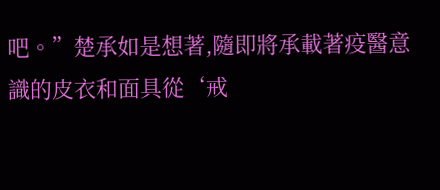吧。”楚承如是想著,隨即將承載著疫醫意識的皮衣和面具從‘戒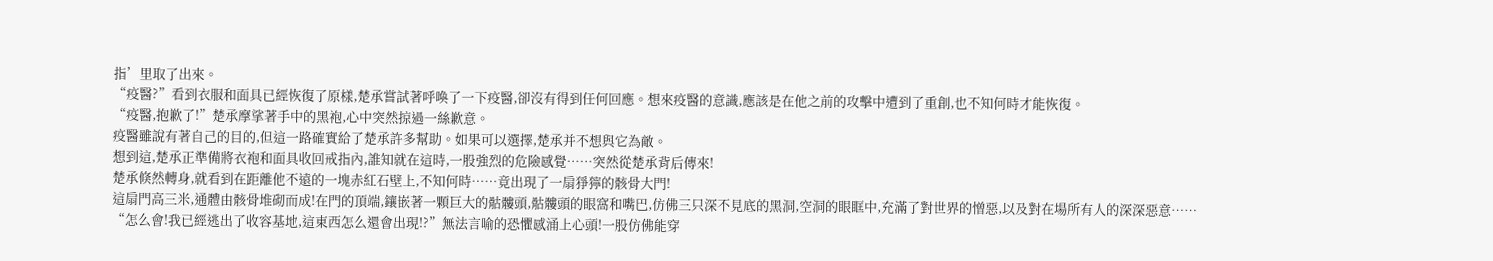指’里取了出來。
“疫醫?”看到衣服和面具已經恢復了原樣,楚承嘗試著呼喚了一下疫醫,卻沒有得到任何回應。想來疫醫的意識,應該是在他之前的攻擊中遭到了重創,也不知何時才能恢復。
“疫醫,抱歉了!”楚承摩挲著手中的黑袍,心中突然掠過一絲歉意。
疫醫雖說有著自己的目的,但這一路確實給了楚承許多幫助。如果可以選擇,楚承并不想與它為敵。
想到這,楚承正準備將衣袍和面具收回戒指內,誰知就在這時,一股強烈的危險感覺……突然從楚承背后傳來!
楚承倏然轉身,就看到在距離他不遠的一塊赤紅石壁上,不知何時……竟出現了一扇猙獰的骸骨大門!
這扇門高三米,通體由骸骨堆砌而成!在門的頂端,鑲嵌著一顆巨大的骷髏頭,骷髏頭的眼窩和嘴巴,仿佛三只深不見底的黑洞,空洞的眼眶中,充滿了對世界的憎惡,以及對在場所有人的深深惡意……
“怎么會!我已經逃出了收容基地,這東西怎么還會出現!?”無法言喻的恐懼感涌上心頭!一股仿佛能穿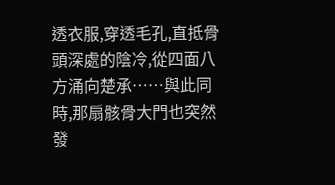透衣服,穿透毛孔,直抵骨頭深處的陰冷,從四面八方涌向楚承……與此同時,那扇骸骨大門也突然發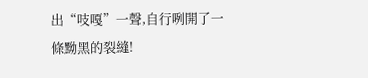出“吱嘎”一聲,自行咧開了一條黝黑的裂縫!